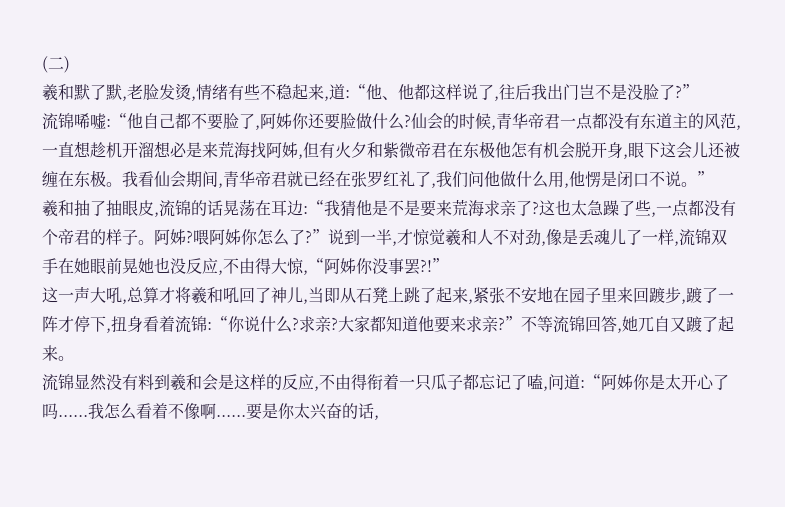(二)
羲和默了默,老脸发烫,情绪有些不稳起来,道:“他、他都这样说了,往后我出门岂不是没脸了?”
流锦唏嘘:“他自己都不要脸了,阿姊你还要脸做什么?仙会的时候,青华帝君一点都没有东道主的风范,一直想趁机开溜想必是来荒海找阿姊,但有火夕和紫微帝君在东极他怎有机会脱开身,眼下这会儿还被缠在东极。我看仙会期间,青华帝君就已经在张罗红礼了,我们问他做什么用,他愣是闭口不说。”
羲和抽了抽眼皮,流锦的话晃荡在耳边:“我猜他是不是要来荒海求亲了?这也太急躁了些,一点都没有个帝君的样子。阿姊?喂阿姊你怎么了?”说到一半,才惊觉羲和人不对劲,像是丢魂儿了一样,流锦双手在她眼前晃她也没反应,不由得大惊,“阿姊你没事罢?!”
这一声大吼,总算才将羲和吼回了神儿,当即从石凳上跳了起来,紧张不安地在园子里来回踱步,踱了一阵才停下,扭身看着流锦:“你说什么?求亲?大家都知道他要来求亲?”不等流锦回答,她兀自又踱了起来。
流锦显然没有料到羲和会是这样的反应,不由得衔着一只瓜子都忘记了嗑,问道:“阿姊你是太开心了吗......我怎么看着不像啊......要是你太兴奋的话,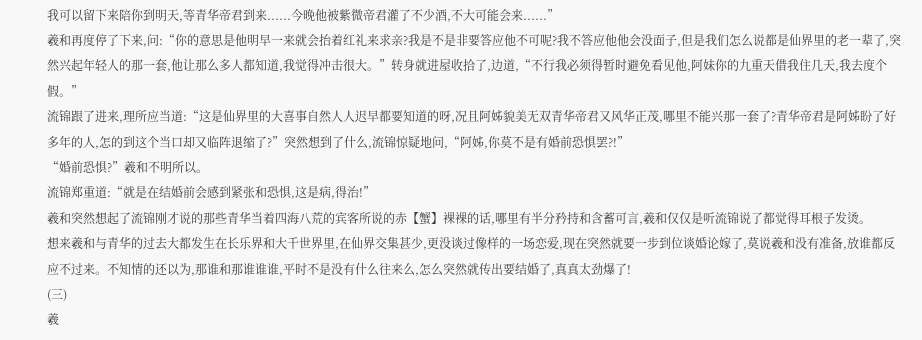我可以留下来陪你到明天,等青华帝君到来......今晚他被紫微帝君灌了不少酒,不大可能会来......”
羲和再度停了下来,问:“你的意思是他明早一来就会抬着红礼来求亲?我是不是非要答应他不可呢?我不答应他他会没面子,但是我们怎么说都是仙界里的老一辈了,突然兴起年轻人的那一套,他让那么多人都知道,我觉得冲击很大。”转身就进屋收拾了,边道,“不行我必须得暂时避免看见他,阿妹你的九重天借我住几天,我去度个假。”
流锦跟了进来,理所应当道:“这是仙界里的大喜事自然人人迟早都要知道的呀,况且阿姊貌美无双青华帝君又风华正茂,哪里不能兴那一套了?青华帝君是阿姊盼了好多年的人,怎的到这个当口却又临阵退缩了?”突然想到了什么,流锦惊疑地问,“阿姊,你莫不是有婚前恐惧罢?!”
“婚前恐惧?”羲和不明所以。
流锦郑重道:“就是在结婚前会感到紧张和恐惧,这是病,得治!”
羲和突然想起了流锦刚才说的那些青华当着四海八荒的宾客所说的赤【蟹】裸裸的话,哪里有半分矜持和含蓄可言,羲和仅仅是听流锦说了都觉得耳根子发烫。
想来羲和与青华的过去大都发生在长乐界和大千世界里,在仙界交集甚少,更没谈过像样的一场恋爱,现在突然就要一步到位谈婚论嫁了,莫说羲和没有准备,放谁都反应不过来。不知情的还以为,那谁和那谁谁谁,平时不是没有什么往来么,怎么突然就传出要结婚了,真真太劲爆了!
(三)
羲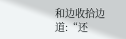和边收拾边道:“还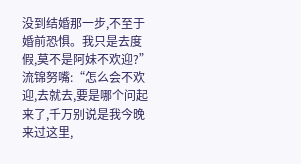没到结婚那一步,不至于婚前恐惧。我只是去度假,莫不是阿妹不欢迎?”
流锦努嘴:“怎么会不欢迎,去就去,要是哪个问起来了,千万别说是我今晚来过这里,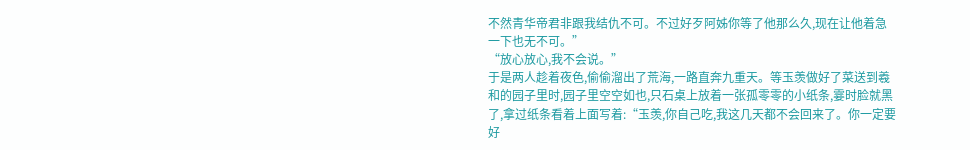不然青华帝君非跟我结仇不可。不过好歹阿姊你等了他那么久,现在让他着急一下也无不可。”
“放心放心,我不会说。”
于是两人趁着夜色,偷偷溜出了荒海,一路直奔九重天。等玉羡做好了菜送到羲和的园子里时,园子里空空如也,只石桌上放着一张孤零零的小纸条,霎时脸就黑了,拿过纸条看着上面写着:“玉羡,你自己吃,我这几天都不会回来了。你一定要好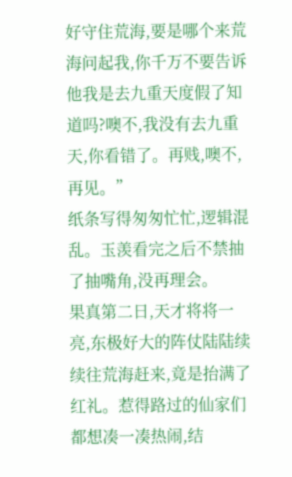好守住荒海,要是哪个来荒海问起我,你千万不要告诉他我是去九重天度假了知道吗?噢不,我没有去九重天,你看错了。再贱,噢不,再见。”
纸条写得匆匆忙忙,逻辑混乱。玉羡看完之后不禁抽了抽嘴角,没再理会。
果真第二日,天才将将一亮,东极好大的阵仗陆陆续续往荒海赶来,竟是抬满了红礼。惹得路过的仙家们都想凑一凑热闹,结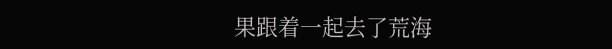果跟着一起去了荒海